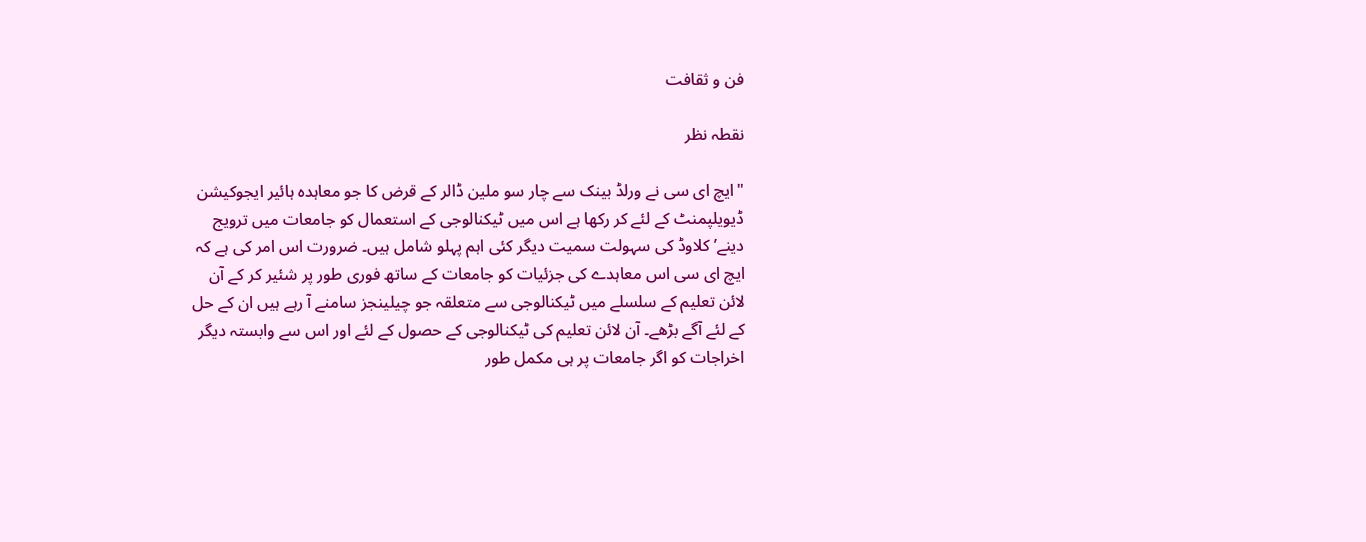فن و ثقافت

نقطہ نظر

"ایچ ای سی نے ورلڈ بینک سے چار سو ملین ڈالر کے قرض کا جو معاہدہ ہائیر ایجوکیشن ڈیویلپمنٹ کے لئے کر رکھا ہے اس میں ٹیکنالوجی کے استعمال کو جامعات میں ترویج دینے’ کلاوڈ کی سہولت سمیت دیگر کئی اہم پہلو شامل ہیں۔ ضرورت اس امر کی ہے کہ ایچ ای سی اس معاہدے کی جزئیات کو جامعات کے ساتھ فوری طور پر شئیر کر کے آن لائن تعلیم کے سلسلے میں ٹیکنالوجی سے متعلقہ جو چیلینجز سامنے آ رہے ہیں ان کے حل کے لئے آگے بڑھے۔ آن لائن تعلیم کی ٹیکنالوجی کے حصول کے لئے اور اس سے وابستہ دیگر اخراجات کو اگر جامعات پر ہی مکمل طور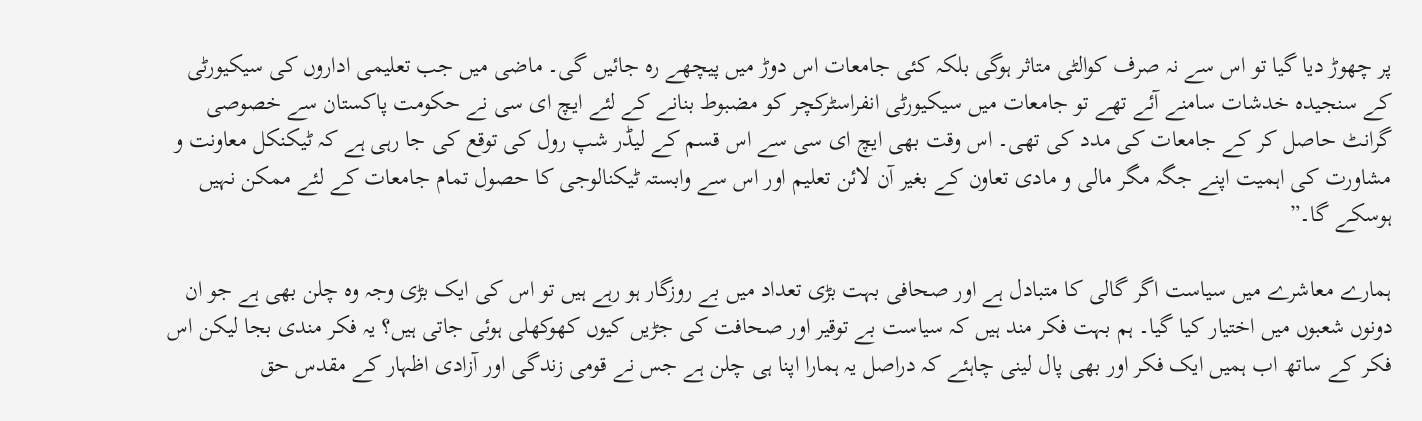پر چھوڑ دیا گیا تو اس سے نہ صرف کوالٹی متاثر ہوگی بلکہ کئی جامعات اس دوڑ میں پیچھے رہ جائیں گی۔ ماضی میں جب تعلیمی اداروں کی سیکیورٹی کے سنجیدہ خدشات سامنے آئے تھے تو جامعات میں سیکیورٹی انفراسٹرکچر کو مضبوط بنانے کے لئے ایچ ای سی نے حکومت پاکستان سے خصوصی گرانٹ حاصل کر کے جامعات کی مدد کی تھی۔ اس وقت بھی ایچ ای سی سے اس قسم کے لیڈر شپ رول کی توقع کی جا رہی ہے کہ ٹیکنکل معاونت و مشاورت کی اہمیت اپنے جگہ مگر مالی و مادی تعاون کے بغیر آن لائن تعلیم اور اس سے وابستہ ٹیکنالوجی کا حصول تمام جامعات کے لئے ممکن نہیں ہوسکے گا۔”

ہمارے معاشرے میں سیاست اگر گالی کا متبادل ہے اور صحافی بہت بڑی تعداد میں بے روزگار ہو رہے ہیں تو اس کی ایک بڑی وجہ وہ چلن بھی ہے جو ان دونوں شعبوں میں اختیار کیا گیا۔ ہم بہت فکر مند ہیں کہ سیاست بے توقیر اور صحافت کی جڑیں کیوں کھوکھلی ہوئی جاتی ہیں؟ یہ فکر مندی بجا لیکن اس فکر کے ساتھ اب ہمیں ایک فکر اور بھی پال لینی چاہئے کہ دراصل یہ ہمارا اپنا ہی چلن ہے جس نے قومی زندگی اور آزادی اظہار کے مقدس حق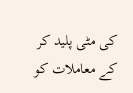کی مٹی پلید کر کے معاملات کو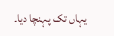یہاں تک پہنچا دیا۔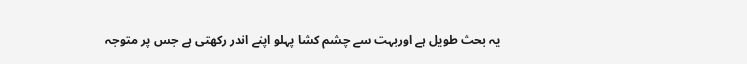یہ بحث طویل ہے اوربہت سے چشم کشا پہلو اپنے اندر رکھتی ہے جس پر متوجہ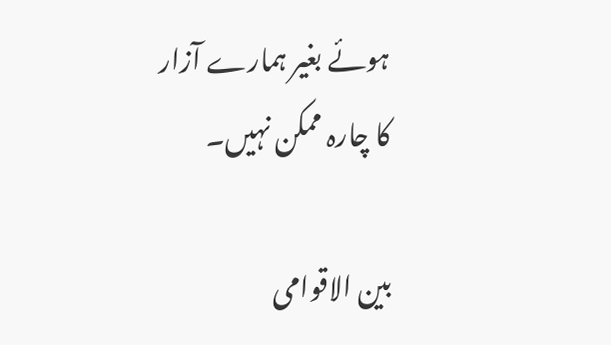ہوئے بغیر ہمارے آزار کا چارہ ممکن نہیں۔

بين الاقوامى